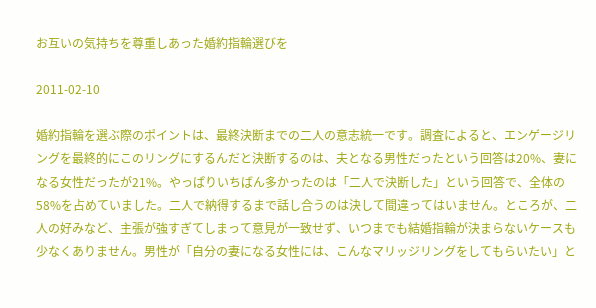お互いの気持ちを尊重しあった婚約指輪選びを

2011-02-10

婚約指輪を選ぶ際のポイントは、最終決断までの二人の意志統一です。調査によると、エンゲージリングを最終的にこのリングにするんだと決断するのは、夫となる男性だったという回答は20%、妻になる女性だったが21%。やっぱりいちばん多かったのは「二人で決断した」という回答で、全体の58%を占めていました。二人で納得するまで話し合うのは決して間違ってはいません。ところが、二人の好みなど、主張が強すぎてしまって意見が一致せず、いつまでも結婚指輪が決まらないケースも少なくありません。男性が「自分の妻になる女性には、こんなマリッジリングをしてもらいたい」と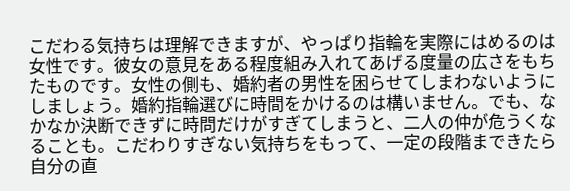こだわる気持ちは理解できますが、やっぱり指輪を実際にはめるのは女性です。彼女の意見をある程度組み入れてあげる度量の広さをもちたものです。女性の側も、婚約者の男性を困らせてしまわないようにしましょう。婚約指輪選びに時間をかけるのは構いません。でも、なかなか決断できずに時問だけがすぎてしまうと、二人の仲が危うくなることも。こだわりすぎない気持ちをもって、一定の段階まできたら自分の直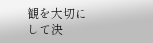観を大切にして決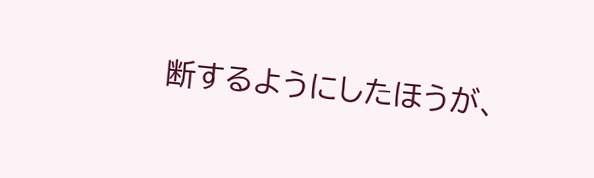断するようにしたほうが、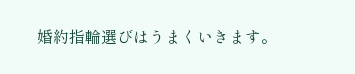婚約指輪選びはうまくいきます。